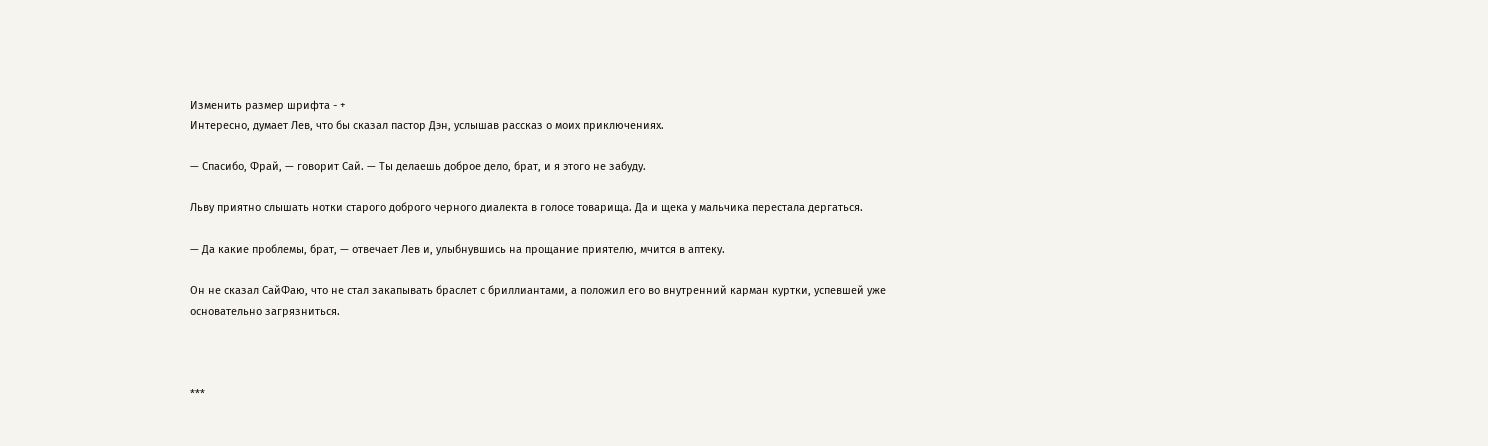Изменить размер шрифта - +
Интересно, думает Лев, что бы сказал пастор Дэн, услышав рассказ о моих приключениях.

— Спасибо, Фрай, — говорит Сай. — Ты делаешь доброе дело, брат, и я этого не забуду.

Льву приятно слышать нотки старого доброго черного диалекта в голосе товарища. Да и щека у мальчика перестала дергаться.

— Да какие проблемы, брат, — отвечает Лев и, улыбнувшись на прощание приятелю, мчится в аптеку.

Он не сказал СайФаю, что не стал закапывать браслет с бриллиантами, а положил его во внутренний карман куртки, успевшей уже основательно загрязниться.



***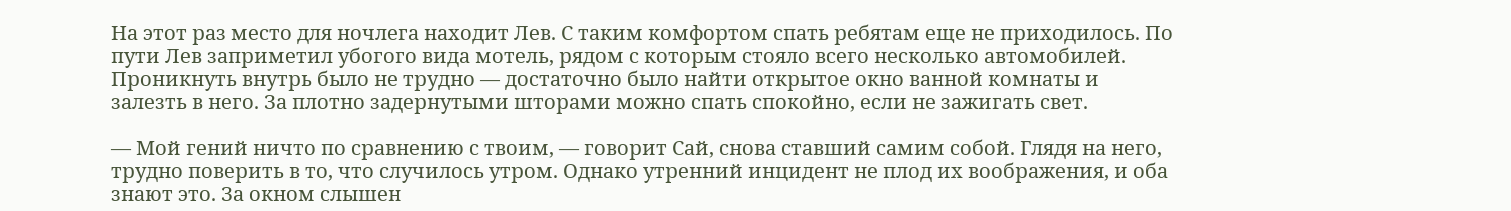На этот раз место для ночлега находит Лев. С таким комфортом спать ребятам еще не приходилось. По пути Лев заприметил убогого вида мотель, рядом с которым стояло всего несколько автомобилей. Проникнуть внутрь было не трудно — достаточно было найти открытое окно ванной комнаты и залезть в него. За плотно задернутыми шторами можно спать спокойно, если не зажигать свет.

— Мой гений ничто по сравнению с твоим, — говорит Сай, снова ставший самим собой. Глядя на него, трудно поверить в то, что случилось утром. Однако утренний инцидент не плод их воображения, и оба знают это. За окном слышен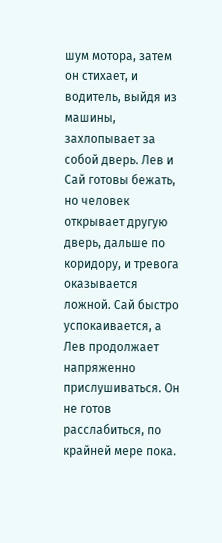шум мотора, затем он стихает, и водитель, выйдя из машины, захлопывает за собой дверь. Лев и Сай готовы бежать, но человек открывает другую дверь, дальше по коридору, и тревога оказывается ложной. Сай быстро успокаивается, а Лев продолжает напряженно прислушиваться. Он не готов расслабиться, по крайней мере пока.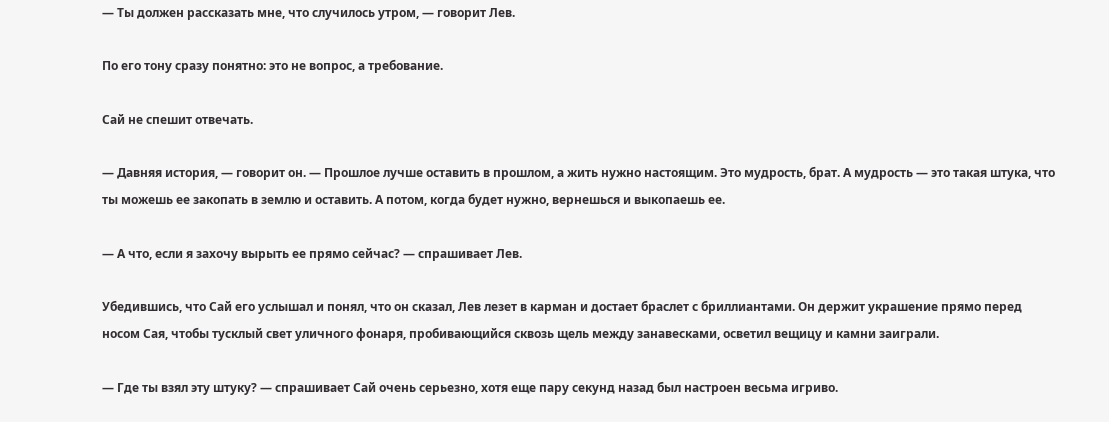— Ты должен рассказать мне, что случилось утром, — говорит Лев.

По его тону сразу понятно: это не вопрос, а требование.

Сай не спешит отвечать.

— Давняя история, — говорит он. — Прошлое лучше оставить в прошлом, а жить нужно настоящим. Это мудрость, брат. А мудрость — это такая штука, что ты можешь ее закопать в землю и оставить. А потом, когда будет нужно, вернешься и выкопаешь ее.

— А что, если я захочу вырыть ее прямо сейчас? — спрашивает Лев.

Убедившись, что Сай его услышал и понял, что он сказал, Лев лезет в карман и достает браслет с бриллиантами. Он держит украшение прямо перед носом Сая, чтобы тусклый свет уличного фонаря, пробивающийся сквозь щель между занавесками, осветил вещицу и камни заиграли.

— Где ты взял эту штуку? — спрашивает Сай очень серьезно, хотя еще пару секунд назад был настроен весьма игриво.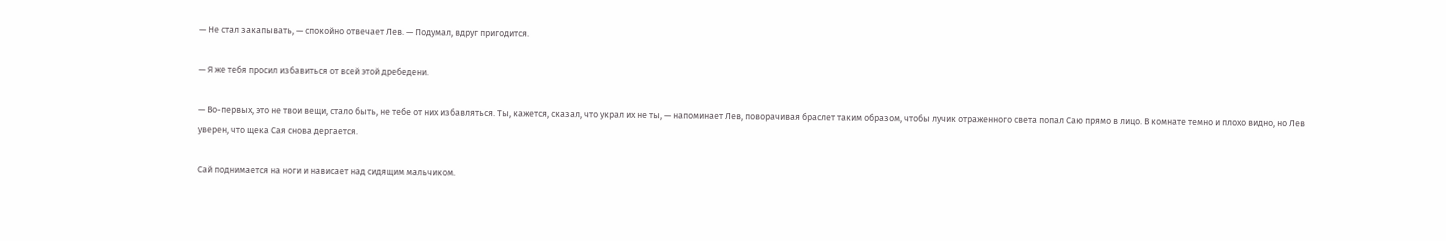— Не стал закапывать, — спокойно отвечает Лев. — Подумал, вдруг пригодится.

— Я же тебя просил избавиться от всей этой дребедени.

— Во-первых, это не твои вещи, стало быть, не тебе от них избавляться. Ты, кажется, сказал, что украл их не ты, — напоминает Лев, поворачивая браслет таким образом, чтобы лучик отраженного света попал Саю прямо в лицо. В комнате темно и плохо видно, но Лев уверен, что щека Сая снова дергается.

Сай поднимается на ноги и нависает над сидящим мальчиком.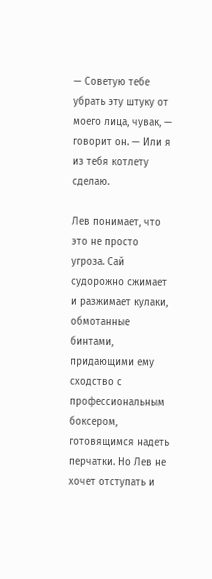— Советую тебе убрать эту штуку от моего лица, чувак, — говорит он. — Или я из тебя котлету сделаю.

Лев понимает, что это не просто угроза. Сай судорожно сжимает и разжимает кулаки, обмотанные бинтами, придающими ему сходство с профессиональным боксером, готовящимся надеть перчатки. Но Лев не хочет отступать и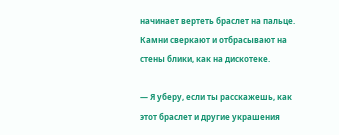начинает вертеть браслет на пальце. Камни сверкают и отбрасывают на стены блики, как на дискотеке.

— Я уберу, если ты расскажешь, как этот браслет и другие украшения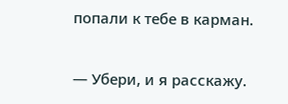попали к тебе в карман.

— Убери, и я расскажу.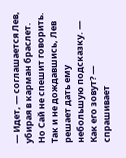— Идет, — соглашается Лев, убирая в карман браслет. Но Сай не спешит говорить. Так и не дождавшись, Лев решает дать ему небольшую подсказку. — Как его зовут? — спрашивает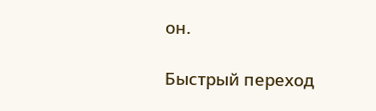он.

Быстрый переход